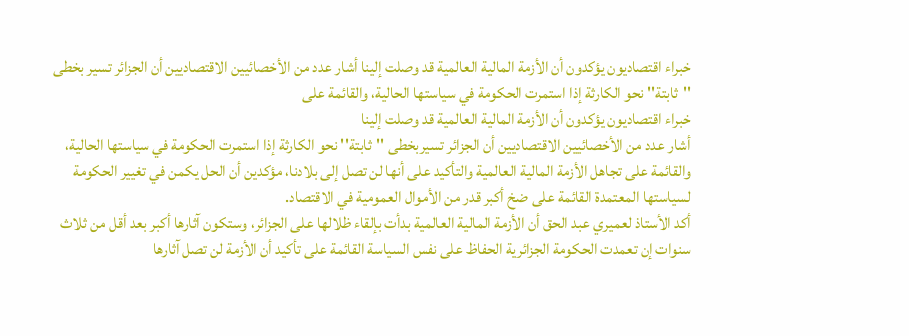خبراء اقتصاديون يؤكدون أن الأزمة المالية العالمية قد وصلت إلينا أشار عدد من الأخصائيين الاقتصاديين أن الجزائر تسير بخطى ''ثابتة'' نحو الكارثة إذا استمرت الحكومة في سياستها الحالية، والقائمة على
خبراء اقتصاديون يؤكدون أن الأزمة المالية العالمية قد وصلت إلينا
أشار عدد من الأخصائيين الاقتصاديين أن الجزائر تسيربخطى ''ثابتة'' نحو الكارثة إذا استمرت الحكومة في سياستها الحالية، والقائمة على تجاهل الأزمة المالية العالمية والتأكيد على أنها لن تصل إلى بلادنا، مؤكدين أن الحل يكمن في تغيير الحكومة لسياستها المعتمدة القائمة على ضخ أكبر قدر من الأموال العمومية في الاقتصاد.
أكد الأستاذ لعميري عبد الحق أن الأزمة المالية العالمية بدأت بإلقاء ظلالها على الجزائر، وستكون آثارها أكبر بعد أقل من ثلاث سنوات إن تعمدت الحكومة الجزائرية الحفاظ على نفس السياسة القائمة على تأكيد أن الأزمة لن تصل آثارها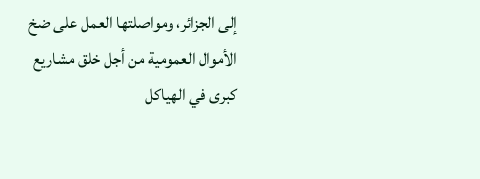إلى الجزائر، ومواصلتها العمل على ضخ الأموال العمومية من أجل خلق مشاريع كبرى في الهياكل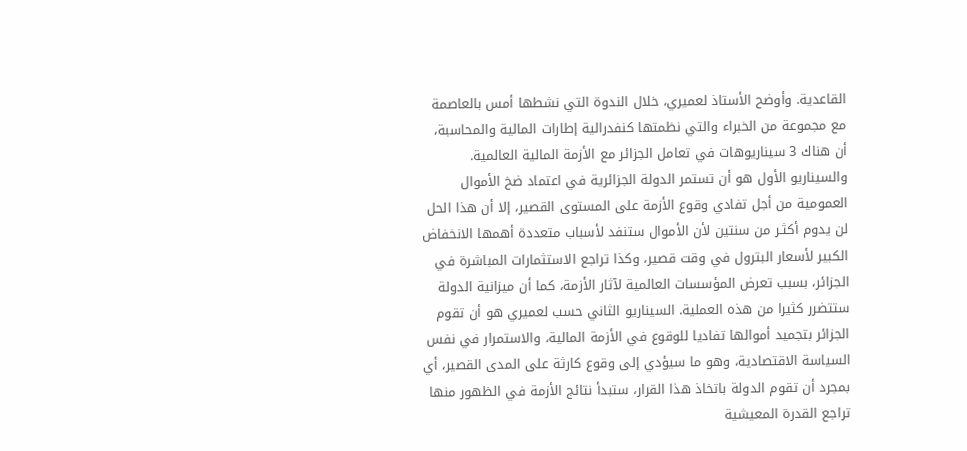القاعدية. وأوضح الأستاذ لعميري، خلال الندوة التي نشطها أمس بالعاصمة مع مجموعة من الخبراء والتي نظمتها كنفدرالية إطارات المالية والمحاسبة، أن هناك 3 سيناريوهات في تعامل الجزائر مع الأزمة المالية العالمية. والسيناريو الأول هو أن تستمر الدولة الجزائرية في اعتماد ضخ الأموال العمومية من أجل تفادي وقوع الأزمة على المستوى القصير، إلا أن هذا الحل لن يدوم أكثـر من سنتين لأن الأموال ستنفد لأسباب متعددة أهمها الانخفاض الكبير لأسعار البترول في وقت قصير، وكذا تراجع الاستثمارات المباشرة في الجزائر، بسبب تعرض المؤسسات العالمية لآثار الأزمة، كما أن ميزانية الدولة ستتضرر كثيرا من هذه العملية. السيناريو الثاني حسب لعميري هو أن تقوم الجزائر بتجميد أموالها تفاديا للوقوع في الأزمة المالية، والاستمرار في نفس السياسة الاقتصادية، وهو ما سيؤدي إلى وقوع كارثة على المدى القصير، أي بمجرد أن تقوم الدولة باتخاذ هذا القرار، ستبدأ نتائج الأزمة في الظهور منها تراجع القدرة المعيشية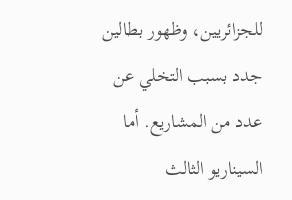للجزائريين، وظهور بطالين جدد بسبب التخلي عن عدد من المشاريع. أما السيناريو الثالث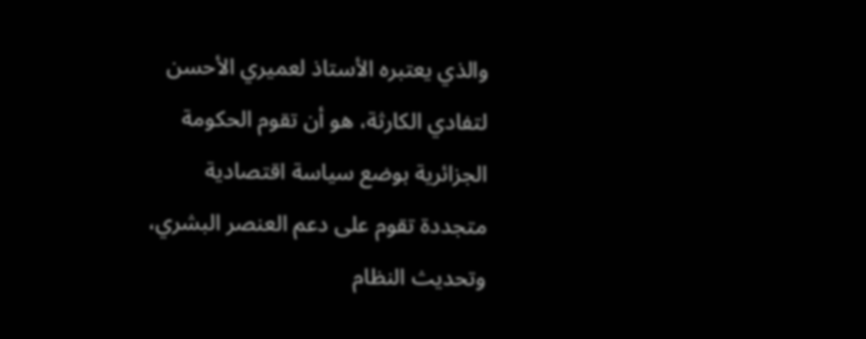والذي يعتبره الأستاذ لعميري الأحسن لتفادي الكارثة، هو أن تقوم الحكومة الجزائرية بوضع سياسة اقتصادية متجددة تقوم على دعم العنصر البشري، وتحديث النظام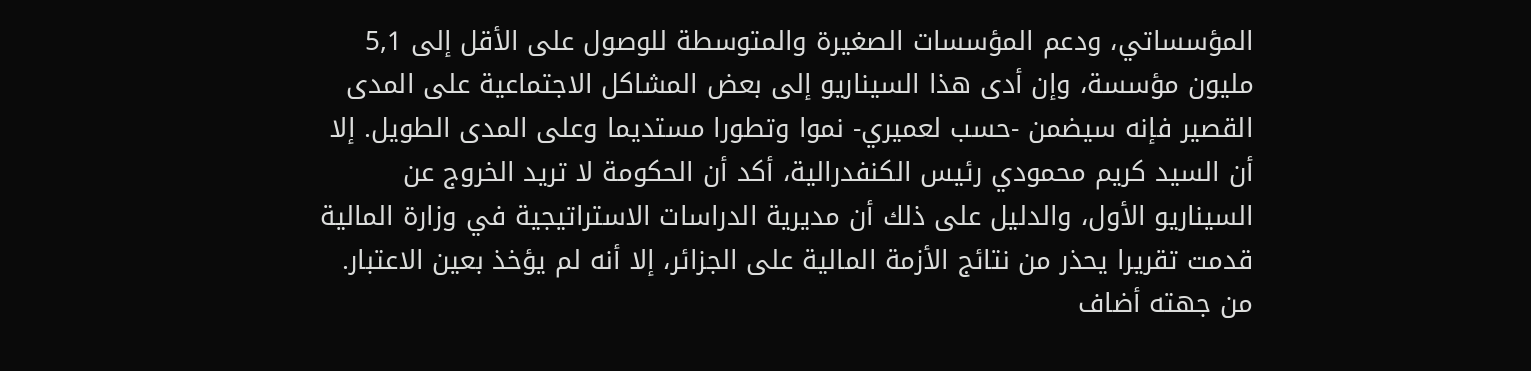المؤسساتي، ودعم المؤسسات الصغيرة والمتوسطة للوصول على الأقل إلى 5,1 مليون مؤسسة، وإن أدى هذا السيناريو إلى بعض المشاكل الاجتماعية على المدى القصير فإنه سيضمن -حسب لعميري- نموا وتطورا مستديما وعلى المدى الطويل. إلا أن السيد كريم محمودي رئيس الكنفدرالية، أكد أن الحكومة لا تريد الخروج عن السيناريو الأول، والدليل على ذلك أن مديرية الدراسات الاستراتيجية في وزارة المالية قدمت تقريرا يحذر من نتائج الأزمة المالية على الجزائر، إلا أنه لم يؤخذ بعين الاعتبار.
من جهته أضاف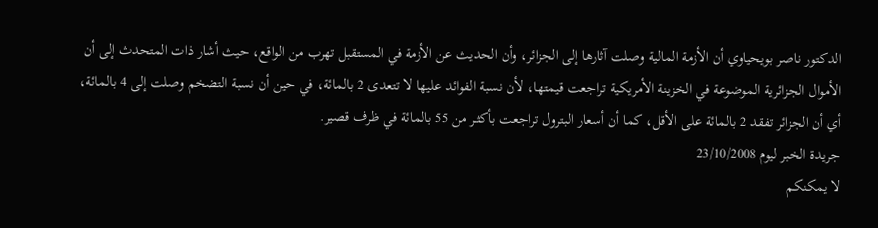الدكتور ناصر بويحياوي أن الأزمة المالية وصلت آثارها إلى الجزائر، وأن الحديث عن الأزمة في المستقبل تهرب من الواقع، حيث أشار ذات المتحدث إلى أن الأموال الجزائرية الموضوعة في الخزينة الأمريكية تراجعت قيمتها، لأن نسبة الفوائد عليها لا تتعدى 2 بالمائة، في حين أن نسبة التضخم وصلت إلى 4 بالمائة، أي أن الجزائر تفقد 2 بالمائة على الأقل، كما أن أسعار البترول تراجعت بأكثـر من 55 بالمائة في ظرف قصير.
جريدة الخبر ليوم 23/10/2008
لا يمكنكم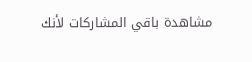مشاهدة باقي المشاركات لأنك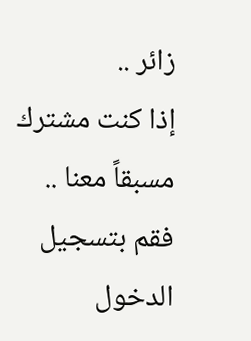زائر ..
إذا كنت مشترك مسبقاً معنا .. فقم بتسجيل الدخول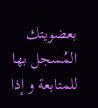بعضويتك المُسجل بها
للمتابعة و إذا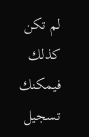لم تكن كذلك فيمكنك تسجيل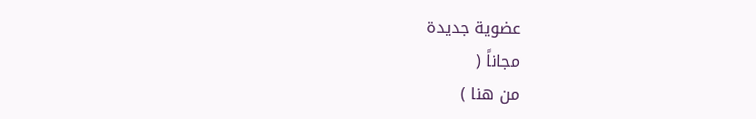عضوية جديدة
مجاناً (
من هنا )